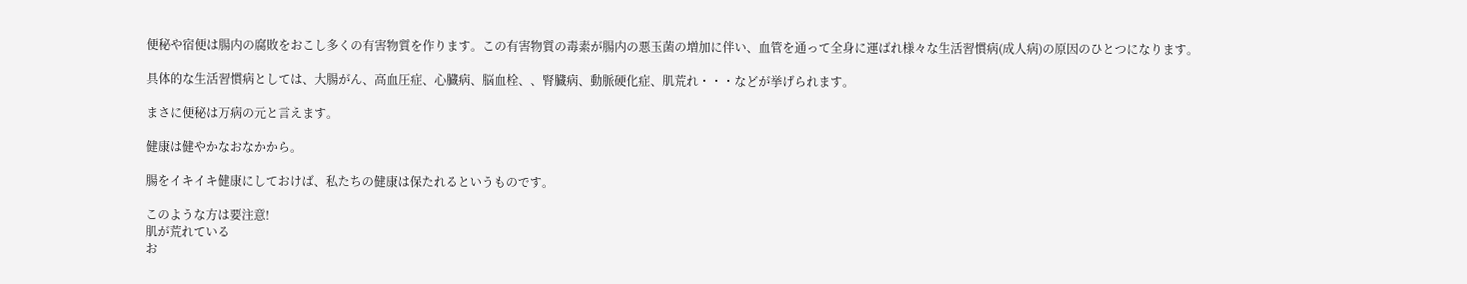便秘や宿便は腸内の腐敗をおこし多くの有害物質を作ります。この有害物質の毒素が腸内の悪玉菌の増加に伴い、血管を通って全身に運ばれ様々な生活習慣病(成人病)の原因のひとつになります。

具体的な生活習慣病としては、大腸がん、高血圧症、心臓病、脳血栓、、腎臓病、動脈硬化症、肌荒れ・・・などが挙げられます。

まさに便秘は万病の元と言えます。

健康は健やかなおなかから。

腸をイキイキ健康にしておけば、私たちの健康は保たれるというものです。

このような方は要注意!
肌が荒れている
お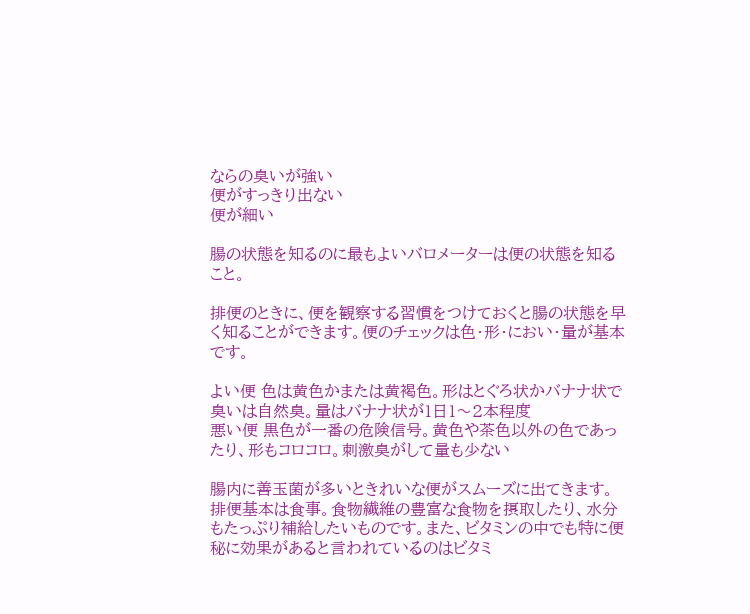ならの臭いが強い
便がすっきり出ない
便が細い

腸の状態を知るのに最もよいバロメーターは便の状態を知ること。

排便のときに、便を観察する習慣をつけておくと腸の状態を早く知ることができます。便のチェックは色・形・におい・量が基本です。

よい便 色は黄色かまたは黄褐色。形はとぐろ状かバナナ状で臭いは自然臭。量はバナナ状が1日1〜2本程度
悪い便 黒色が一番の危険信号。黄色や茶色以外の色であったり、形もコロコロ。刺激臭がして量も少ない

腸内に善玉菌が多いときれいな便がスムーズに出てきます。排便基本は食事。食物繊維の豊富な食物を摂取したり、水分もたっぷり補給したいものです。また、ビタミンの中でも特に便秘に効果があると言われているのはビタミ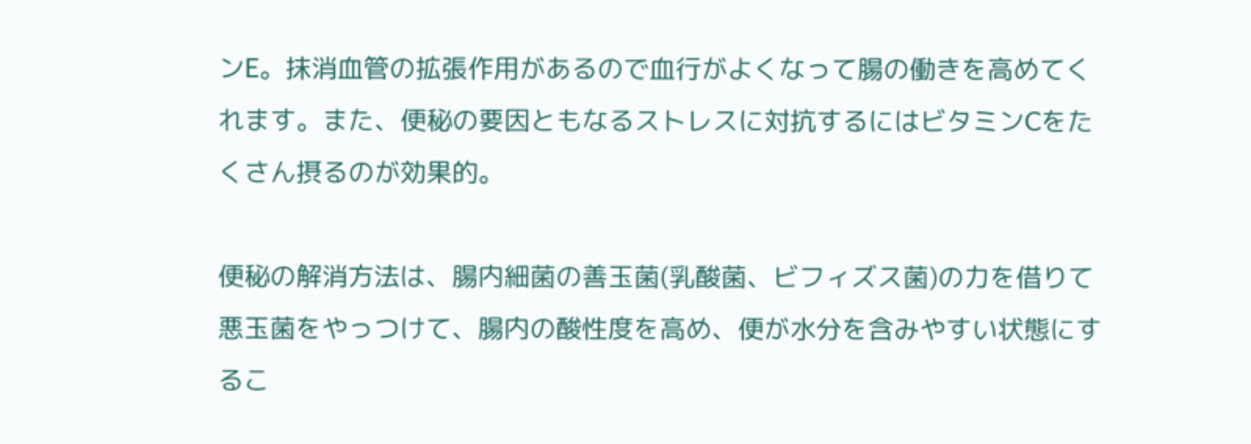ンE。抹消血管の拡張作用があるので血行がよくなって腸の働きを高めてくれます。また、便秘の要因ともなるストレスに対抗するにはビタミンCをたくさん摂るのが効果的。

便秘の解消方法は、腸内細菌の善玉菌(乳酸菌、ビフィズス菌)の力を借りて悪玉菌をやっつけて、腸内の酸性度を高め、便が水分を含みやすい状態にするこ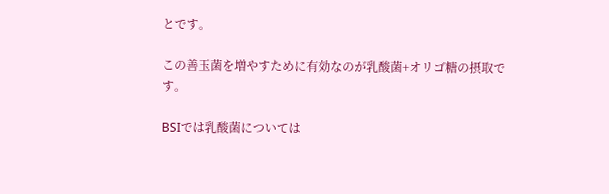とです。

この善玉菌を増やすために有効なのが乳酸菌+オリゴ糖の摂取です。

BSIでは乳酸菌については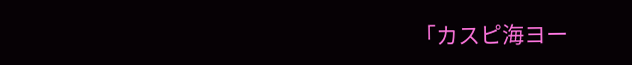「カスピ海ヨー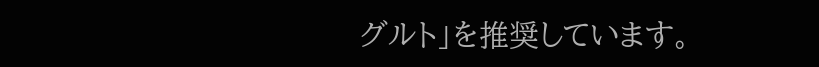グルト」を推奨しています。